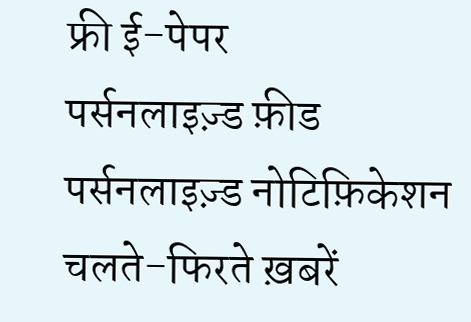फ्री ई-पेपर
पर्सनलाइज़्ड फ़ीड
पर्सनलाइज़्ड नोटिफ़िकेशन
चलते-फिरते ख़बरें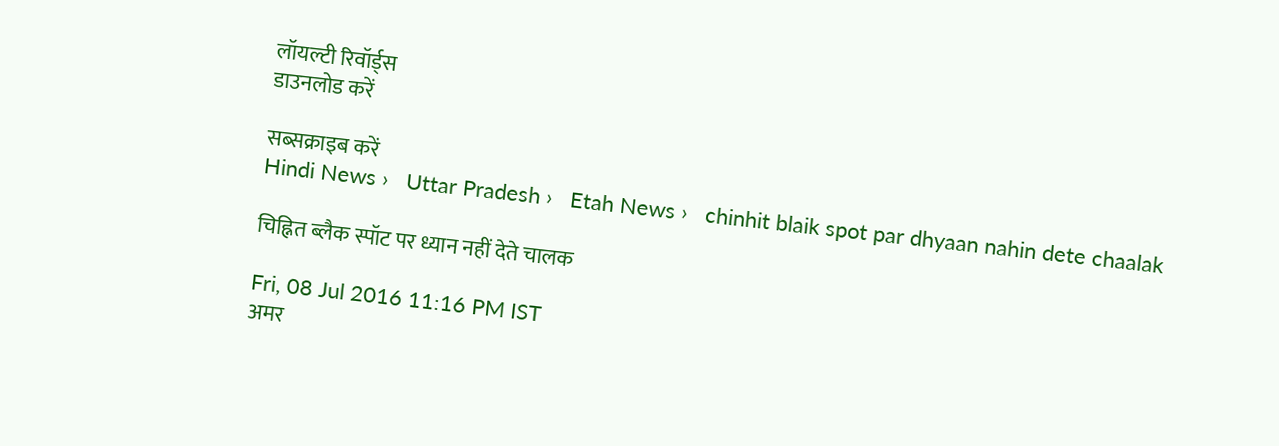लॉयल्टी रिवॉर्ड्स
डाउनलोड करें

सब्सक्राइब करें
Hindi News ›   Uttar Pradesh ›   Etah News ›   chinhit blaik spot par dhyaan nahin dete chaalak

चिह्नित ब्लैक स्पॉट पर ध्यान नहीं देते चालक

Fri, 08 Jul 2016 11:16 PM IST
अमर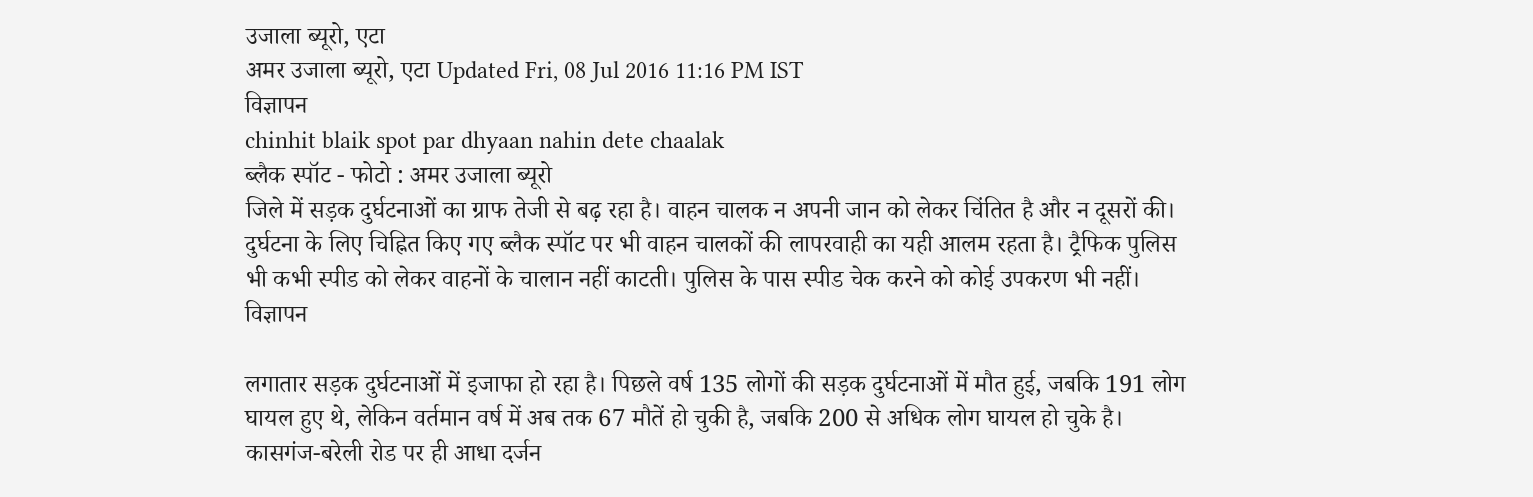उजाला ब्यूरो, एटा
अमर उजाला ब्यूरो, एटा Updated Fri, 08 Jul 2016 11:16 PM IST
विज्ञापन
chinhit blaik spot par dhyaan nahin dete chaalak
ब्लैक स्पॉट - फोटो : अमर उजाला ब्यूरो
जिले में सड़क दुर्घटनाओं का ग्राफ तेजी से बढ़ रहा है। वाहन चालक न अपनी जान को लेकर चिंतित है और न दूसरों की। दुर्घटना के लिए चिह्नित किए गए ब्लैक स्पॉट पर भी वाहन चालकों की लापरवाही का यही आलम रहता है। ट्रैफिक पुलिस भी कभी स्पीड को लेकर वाहनों के चालान नहीं काटती। पुलिस के पास स्पीड चेक करने को कोई उपकरण भी नहीं।
विज्ञापन

लगातार सड़क दुर्घटनाओं में इजाफा हो रहा है। पिछले वर्ष 135 लोगों की सड़क दुर्घटनाओं में मौत हुई, जबकि 191 लोग घायल हुए थे, लेकिन वर्तमान वर्ष में अब तक 67 मौतें हो चुकी है, जबकि 200 से अधिक लोग घायल हो चुके है। कासगंज-बरेली रोड पर ही आधा दर्जन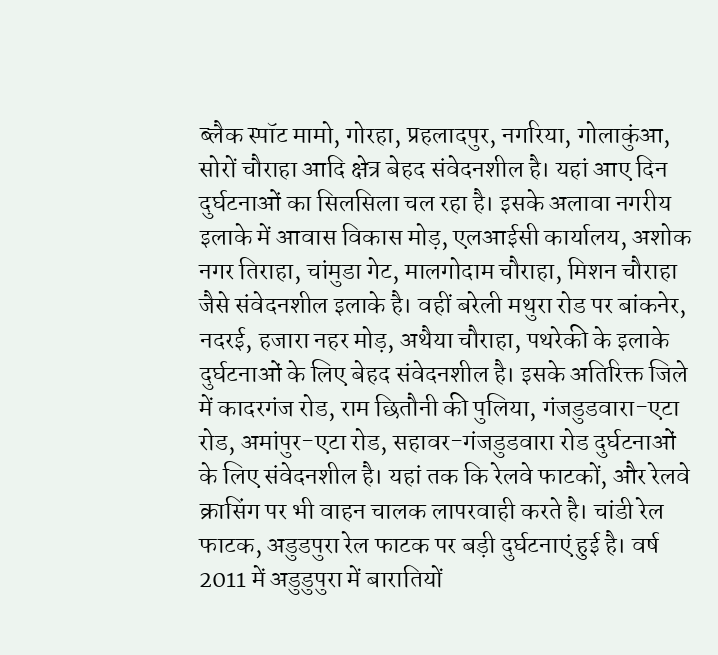ब्लैक स्पॉट मामो, गोरहा, प्रहलादपुर, नगरिया, गोलाकुंआ, सोरों चौराहा आदि क्षेत्र बेहद संवेदनशील है। यहां आए दिन दुर्घटनाओं का सिलसिला चल रहा है। इसके अलावा नगरीय इलाके में आवास विकास मोड़, एलआईसी कार्यालय, अशोक नगर तिराहा, चांमुडा गेट, मालगोदाम चौराहा, मिशन चौराहा जैसे संवेदनशील इलाके है। वहीं बरेली मथुरा रोड पर बांकनेर, नदरई, हजारा नहर मोड़, अथैया चौराहा, पथरेकी के इलाके दुर्घटनाओं के लिए बेहद संवेदनशील है। इसके अतिरिक्त जिले में कादरगंज रोड, राम छितौनी की पुलिया, गंजडुडवारा-एटा रोड, अमांपुर-एटा रोड, सहावर-गंजडुडवारा रोड दुर्घटनाओं के लिए संवेदनशील है। यहां तक कि रेलवे फाटकों, और रेलवे क्रासिंग पर भी वाहन चालक लापरवाही करते है। चांडी रेल फाटक, अडुडपुरा रेल फाटक पर बड़ी दुर्घटनाएं हुई है। वर्ष 2011 में अडुडुपुरा में बारातियों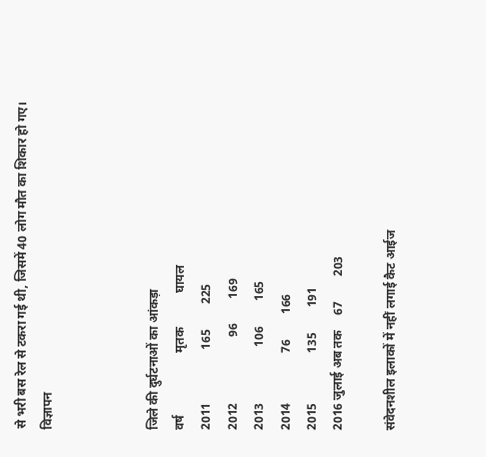से भरी बस रेल से टकरा गई थी, जिसमें 40 लोग मौत का शिकार हो गए।
विज्ञापन



जिले की दुर्घटनाओं का आंकड़ा
वर्ष                    मृतक           घायल
2011                 165        225
2012                     96        169
2013                  106        165
2014                76        166
2015                135        191
2016 जुलाई अब तक     67        203

संवेदनशील इलाकों में नहीं लगाई कैट आईज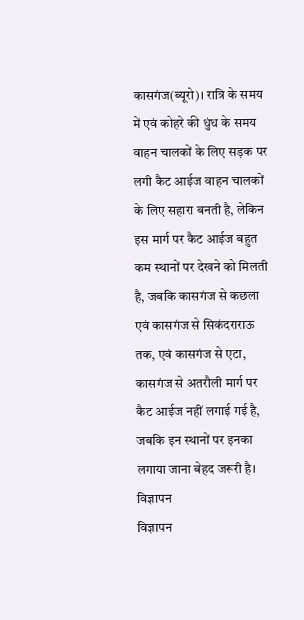कासगंज(ब्यूरो)। रात्रि के समय में एवं कोहरे की धुंध के समय वाहन चालकों के लिए सड़क पर लगी कैट आईज वाहन चालकों के लिए सहारा बनती है, लेकिन इस मार्ग पर कैट आईज बहुत कम स्थानों पर देखने को मिलती है, जबकि कासगंज से कछला एवं कासगंज से सिकंदराराऊ तक, एवं कासगंज से एटा, कासगंज से अतरौली मार्ग पर कैट आईज नहीं लगाई गई है, जबकि इन स्थानों पर इनका लगाया जाना बेहद जरूरी है।
विज्ञापन
विज्ञापन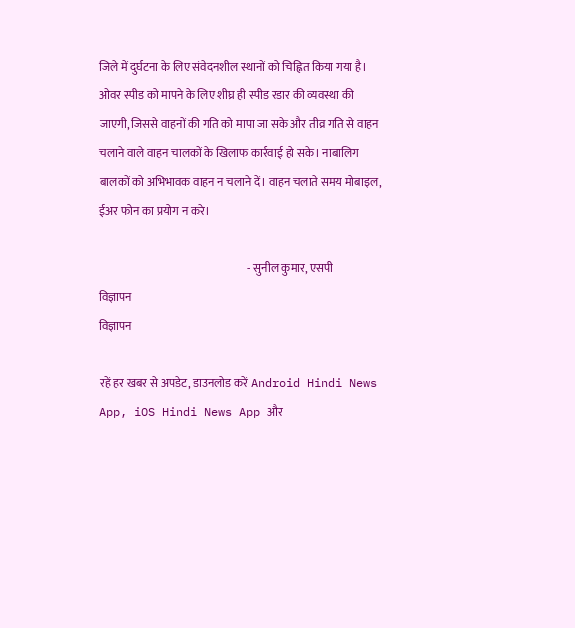जिले में दुर्घटना के लिए संवेदनशील स्थानों को चिह्नित किया गया है। ओवर स्पीड को मापने के लिए शीघ्र ही स्पीड रडार की व्यवस्था की जाएगी, जिससे वाहनों की गति को मापा जा सके और तीव्र गति से वाहन चलाने वाले वाहन चालकों के खिलाफ कार्रवाई हो सके। नाबालिग बालकों को अभिभावक वाहन न चलाने दें। वाहन चलाते समय मोबाइल, ईअर फोन का प्रयोग न करे।

                                                                 - सुनील कुमार, एसपी
विज्ञापन
विज्ञापन

रहें हर खबर से अपडेट, डाउनलोड करें Android Hindi News App, iOS Hindi News App और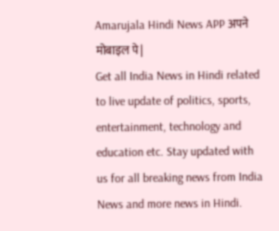Amarujala Hindi News APP अपने मोबाइल पे|
Get all India News in Hindi related to live update of politics, sports, entertainment, technology and education etc. Stay updated with us for all breaking news from India News and more news in Hindi.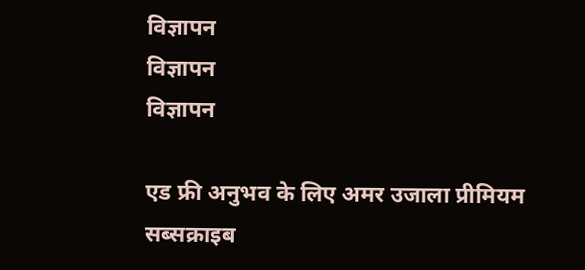विज्ञापन
विज्ञापन
विज्ञापन

एड फ्री अनुभव के लिए अमर उजाला प्रीमियम सब्सक्राइब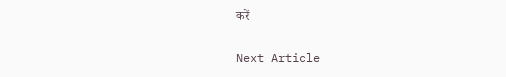करें

Next Article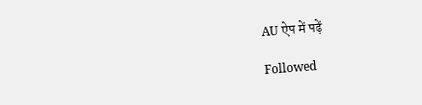AU ऐप में पढ़ें

Followed